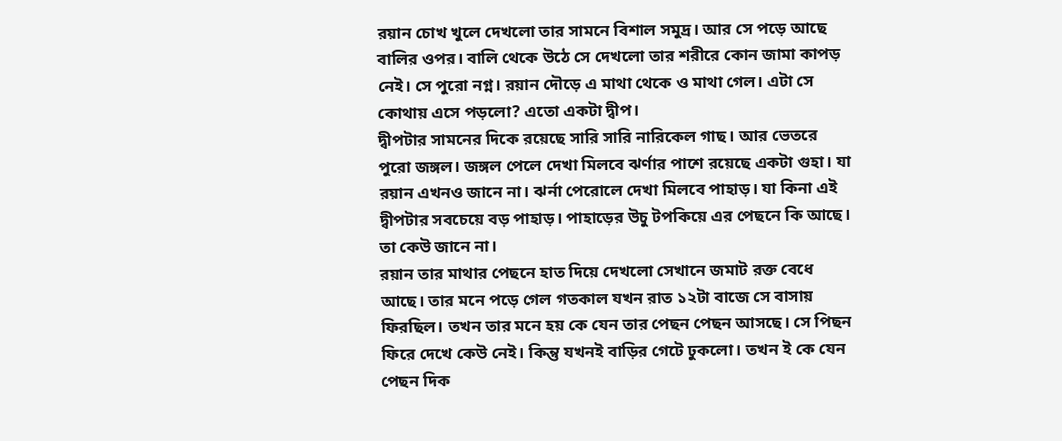রয়ান চোখ খুলে দেখলো তার সামনে বিশাল সমুদ্র। আর সে পড়ে আছে বালির ওপর। বালি থেকে উঠে সে দেখলো তার শরীরে কোন জামা কাপড় নেই। সে পুরো নগ্ন। রয়ান দৌড়ে এ মাথা থেকে ও মাথা গেল। এটা সে কোথায় এসে পড়লো? এতো একটা দ্বীপ।
দ্বীপটার সামনের দিকে রয়েছে সারি সারি নারিকেল গাছ। আর ভেতরে পুরো জঙ্গল। জঙ্গল পেলে দেখা মিলবে ঝর্ণার পাশে রয়েছে একটা গুহা। যা রয়ান এখনও জানে না। ঝর্না পেরোলে দেখা মিলবে পাহাড়। যা কিনা এই দ্বীপটার সবচেয়ে বড় পাহাড়। পাহাড়ের উচু টপকিয়ে এর পেছনে কি আছে। তা কেউ জানে না।
রয়ান তার মাথার পেছনে হাত দিয়ে দেখলো সেখানে জমাট রক্ত বেধে আছে। তার মনে পড়ে গেল গতকাল যখন রাত ১২টা বাজে সে বাসায় ফিরছিল। তখন তার মনে হয় কে যেন তার পেছন পেছন আসছে। সে পিছন ফিরে দেখে কেউ নেই। কিন্তু যখনই বাড়ির গেটে ঢুকলো। তখন ই কে যেন পেছন দিক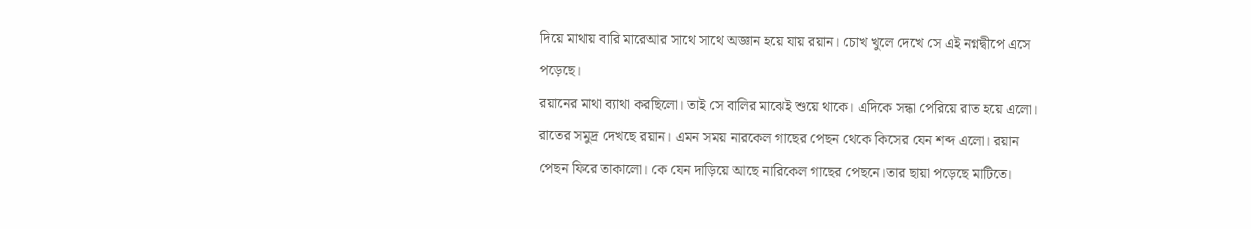দিয়ে মাথায় বারি মারেআর সাথে সাথে অজ্ঞান হয়ে যায় রয়ান। চোখ খুলে দেখে সে এই নগ্নদ্বীপে এসে পড়েছে।
রয়ানের মাথা ব্যাথা করছিলো। তাই সে বালির মাঝেই শুয়ে থাকে। এদিকে সন্ধা পেরিয়ে রাত হয়ে এলো। রাতের সমুদ্র দেখছে রয়ান। এমন সময় নারকেল গাছের পেছন থেকে কিসের যেন শব্দ এলো। রয়ান পেছন ফিরে তাকালো। কে যেন দাড়িয়ে আছে নারিকেল গাছের পেছনে।তার ছায়া পড়েছে মাটিতে।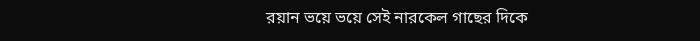রয়ান ভয়ে ভয়ে সেই নারকেল গাছের দিকে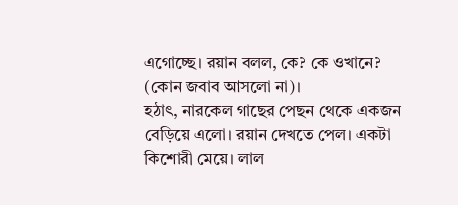এগোচ্ছে। রয়ান বলল, কে? কে ওখানে? (কোন জবাব আসলো না)।
হঠাৎ, নারকেল গাছের পেছন থেকে একজন বেড়িয়ে এলো। রয়ান দেখতে পেল। একটা কিশোরী মেয়ে। লাল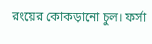রংয়ের কোকড়ানো চুল। ফর্সা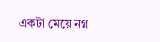একটা মেয়ে নগ্ন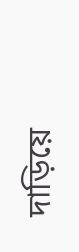দাড়িয়ে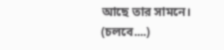আছে তার সামনে।
(চলবে....)